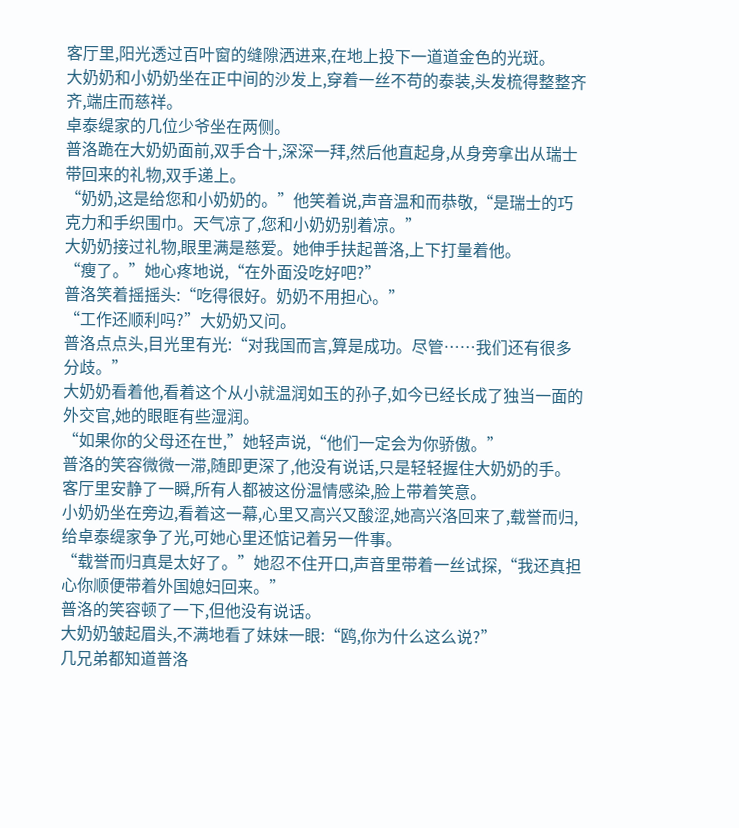客厅里,阳光透过百叶窗的缝隙洒进来,在地上投下一道道金色的光斑。
大奶奶和小奶奶坐在正中间的沙发上,穿着一丝不苟的泰装,头发梳得整整齐齐,端庄而慈祥。
卓泰缇家的几位少爷坐在两侧。
普洛跪在大奶奶面前,双手合十,深深一拜,然后他直起身,从身旁拿出从瑞士带回来的礼物,双手递上。
“奶奶,这是给您和小奶奶的。”他笑着说,声音温和而恭敬,“是瑞士的巧克力和手织围巾。天气凉了,您和小奶奶别着凉。”
大奶奶接过礼物,眼里满是慈爱。她伸手扶起普洛,上下打量着他。
“瘦了。”她心疼地说,“在外面没吃好吧?”
普洛笑着摇摇头:“吃得很好。奶奶不用担心。”
“工作还顺利吗?”大奶奶又问。
普洛点点头,目光里有光:“对我国而言,算是成功。尽管……我们还有很多分歧。”
大奶奶看着他,看着这个从小就温润如玉的孙子,如今已经长成了独当一面的外交官,她的眼眶有些湿润。
“如果你的父母还在世,”她轻声说,“他们一定会为你骄傲。”
普洛的笑容微微一滞,随即更深了,他没有说话,只是轻轻握住大奶奶的手。
客厅里安静了一瞬,所有人都被这份温情感染,脸上带着笑意。
小奶奶坐在旁边,看着这一幕,心里又高兴又酸涩,她高兴洛回来了,载誉而归,给卓泰缇家争了光,可她心里还惦记着另一件事。
“载誉而归真是太好了。”她忍不住开口,声音里带着一丝试探,“我还真担心你顺便带着外国媳妇回来。”
普洛的笑容顿了一下,但他没有说话。
大奶奶皱起眉头,不满地看了妹妹一眼:“鸥,你为什么这么说?”
几兄弟都知道普洛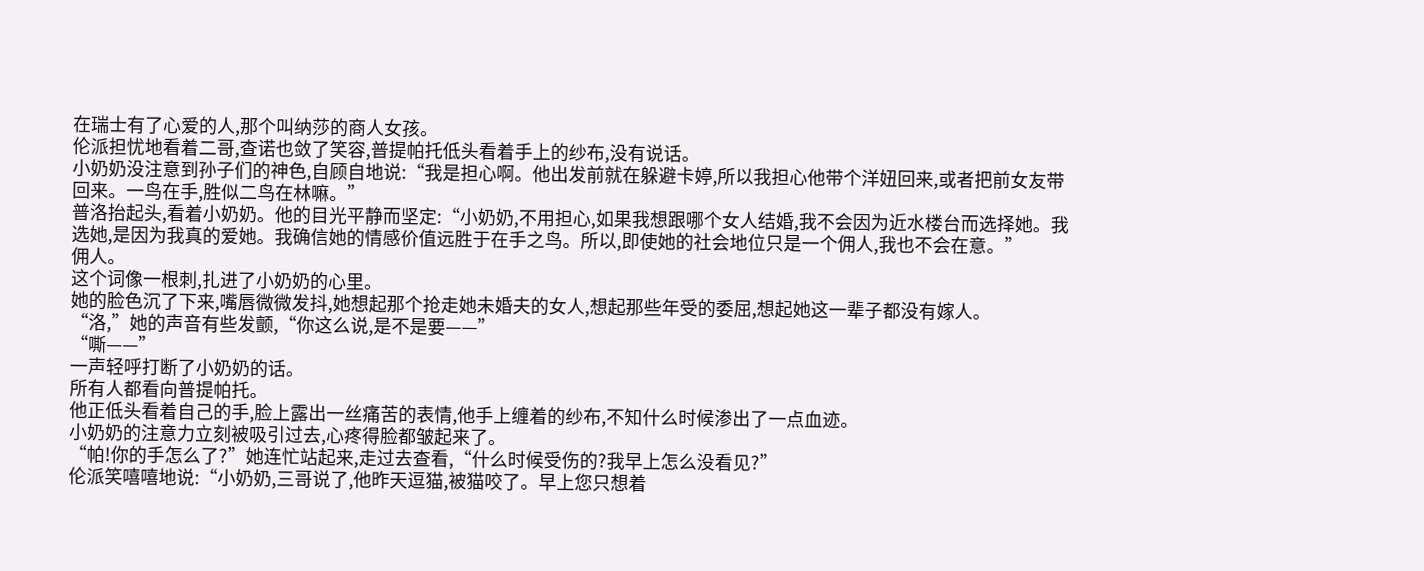在瑞士有了心爱的人,那个叫纳莎的商人女孩。
伦派担忧地看着二哥,查诺也敛了笑容,普提帕托低头看着手上的纱布,没有说话。
小奶奶没注意到孙子们的神色,自顾自地说:“我是担心啊。他出发前就在躲避卡婷,所以我担心他带个洋妞回来,或者把前女友带回来。一鸟在手,胜似二鸟在林嘛。”
普洛抬起头,看着小奶奶。他的目光平静而坚定:“小奶奶,不用担心,如果我想跟哪个女人结婚,我不会因为近水楼台而选择她。我选她,是因为我真的爱她。我确信她的情感价值远胜于在手之鸟。所以,即使她的社会地位只是一个佣人,我也不会在意。”
佣人。
这个词像一根刺,扎进了小奶奶的心里。
她的脸色沉了下来,嘴唇微微发抖,她想起那个抢走她未婚夫的女人,想起那些年受的委屈,想起她这一辈子都没有嫁人。
“洛,”她的声音有些发颤,“你这么说,是不是要——”
“嘶——”
一声轻呼打断了小奶奶的话。
所有人都看向普提帕托。
他正低头看着自己的手,脸上露出一丝痛苦的表情,他手上缠着的纱布,不知什么时候渗出了一点血迹。
小奶奶的注意力立刻被吸引过去,心疼得脸都皱起来了。
“帕!你的手怎么了?”她连忙站起来,走过去查看,“什么时候受伤的?我早上怎么没看见?”
伦派笑嘻嘻地说:“小奶奶,三哥说了,他昨天逗猫,被猫咬了。早上您只想着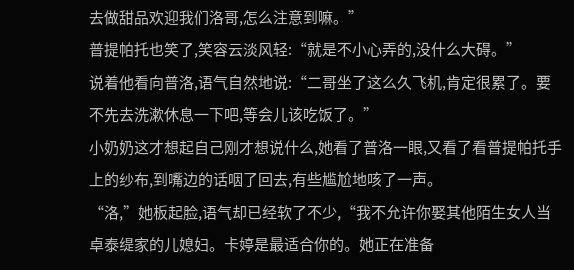去做甜品欢迎我们洛哥,怎么注意到嘛。”
普提帕托也笑了,笑容云淡风轻:“就是不小心弄的,没什么大碍。”
说着他看向普洛,语气自然地说:“二哥坐了这么久飞机,肯定很累了。要不先去洗漱休息一下吧,等会儿该吃饭了。”
小奶奶这才想起自己刚才想说什么,她看了普洛一眼,又看了看普提帕托手上的纱布,到嘴边的话咽了回去,有些尴尬地咳了一声。
“洛,”她板起脸,语气却已经软了不少,“我不允许你娶其他陌生女人当卓泰缇家的儿媳妇。卡婷是最适合你的。她正在准备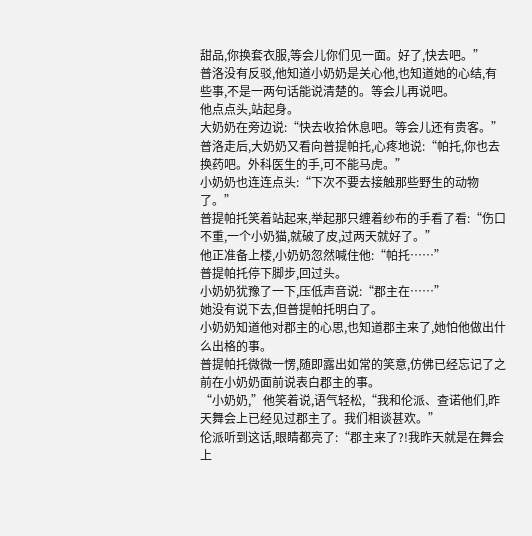甜品,你换套衣服,等会儿你们见一面。好了,快去吧。”
普洛没有反驳,他知道小奶奶是关心他,也知道她的心结,有些事,不是一两句话能说清楚的。等会儿再说吧。
他点点头,站起身。
大奶奶在旁边说:“快去收拾休息吧。等会儿还有贵客。”
普洛走后,大奶奶又看向普提帕托,心疼地说:“帕托,你也去换药吧。外科医生的手,可不能马虎。”
小奶奶也连连点头:“下次不要去接触那些野生的动物了。”
普提帕托笑着站起来,举起那只缠着纱布的手看了看:“伤口不重,一个小奶猫,就破了皮,过两天就好了。”
他正准备上楼,小奶奶忽然喊住他:“帕托……”
普提帕托停下脚步,回过头。
小奶奶犹豫了一下,压低声音说:“郡主在……”
她没有说下去,但普提帕托明白了。
小奶奶知道他对郡主的心思,也知道郡主来了,她怕他做出什么出格的事。
普提帕托微微一愣,随即露出如常的笑意,仿佛已经忘记了之前在小奶奶面前说表白郡主的事。
“小奶奶,”他笑着说,语气轻松,“我和伦派、查诺他们,昨天舞会上已经见过郡主了。我们相谈甚欢。”
伦派听到这话,眼睛都亮了:“郡主来了?!我昨天就是在舞会上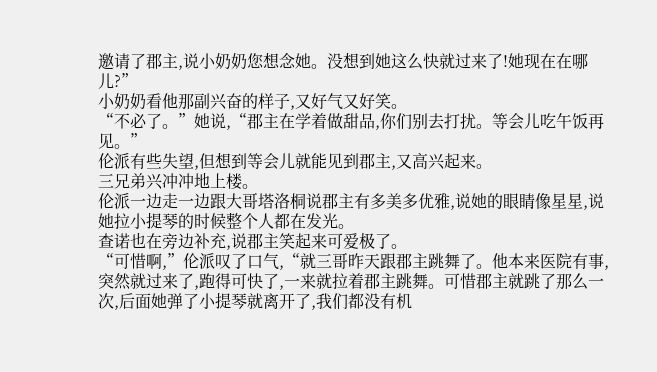邀请了郡主,说小奶奶您想念她。没想到她这么快就过来了!她现在在哪儿?”
小奶奶看他那副兴奋的样子,又好气又好笑。
“不必了。”她说,“郡主在学着做甜品,你们别去打扰。等会儿吃午饭再见。”
伦派有些失望,但想到等会儿就能见到郡主,又高兴起来。
三兄弟兴冲冲地上楼。
伦派一边走一边跟大哥塔洛桐说郡主有多美多优雅,说她的眼睛像星星,说她拉小提琴的时候整个人都在发光。
查诺也在旁边补充,说郡主笑起来可爱极了。
“可惜啊,”伦派叹了口气,“就三哥昨天跟郡主跳舞了。他本来医院有事,突然就过来了,跑得可快了,一来就拉着郡主跳舞。可惜郡主就跳了那么一次,后面她弹了小提琴就离开了,我们都没有机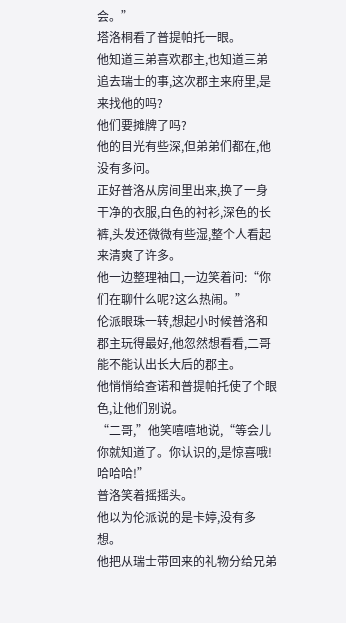会。”
塔洛桐看了普提帕托一眼。
他知道三弟喜欢郡主,也知道三弟追去瑞士的事,这次郡主来府里,是来找他的吗?
他们要摊牌了吗?
他的目光有些深,但弟弟们都在,他没有多问。
正好普洛从房间里出来,换了一身干净的衣服,白色的衬衫,深色的长裤,头发还微微有些湿,整个人看起来清爽了许多。
他一边整理袖口,一边笑着问:“你们在聊什么呢?这么热闹。”
伦派眼珠一转,想起小时候普洛和郡主玩得最好,他忽然想看看,二哥能不能认出长大后的郡主。
他悄悄给查诺和普提帕托使了个眼色,让他们别说。
“二哥,”他笑嘻嘻地说,“等会儿你就知道了。你认识的,是惊喜哦!哈哈哈!”
普洛笑着摇摇头。
他以为伦派说的是卡婷,没有多想。
他把从瑞士带回来的礼物分给兄弟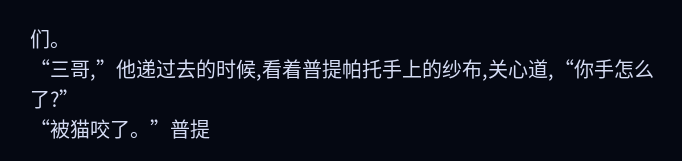们。
“三哥,”他递过去的时候,看着普提帕托手上的纱布,关心道,“你手怎么了?”
“被猫咬了。”普提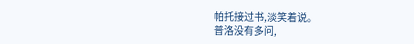帕托接过书,淡笑着说。
普洛没有多问,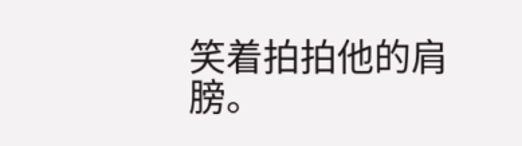笑着拍拍他的肩膀。